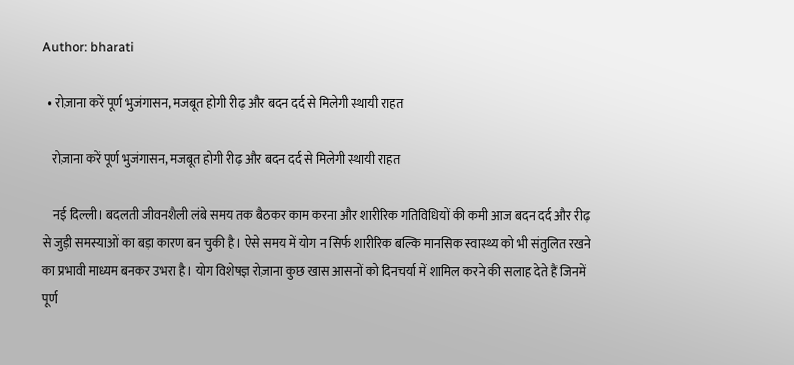Author: bharati

  • रोज़ाना करें पूर्ण भुजंगासन, मजबूत होगी रीढ़ और बदन दर्द से मिलेगी स्थायी राहत

    रोज़ाना करें पूर्ण भुजंगासन, मजबूत होगी रीढ़ और बदन दर्द से मिलेगी स्थायी राहत

    नई दिल्ली। बदलती जीवनशैली लंबे समय तक बैठकर काम करना और शारीरिक गतिविधियों की कमी आज बदन दर्द और रीढ़ से जुड़ी समस्याओं का बड़ा कारण बन चुकी है। ऐसे समय में योग न सिर्फ शारीरिक बल्कि मानसिक स्वास्थ्य को भी संतुलित रखने का प्रभावी माध्यम बनकर उभरा है। योग विशेषज्ञ रोज़ाना कुछ खास आसनों को दिनचर्या में शामिल करने की सलाह देते हैं जिनमें पूर्ण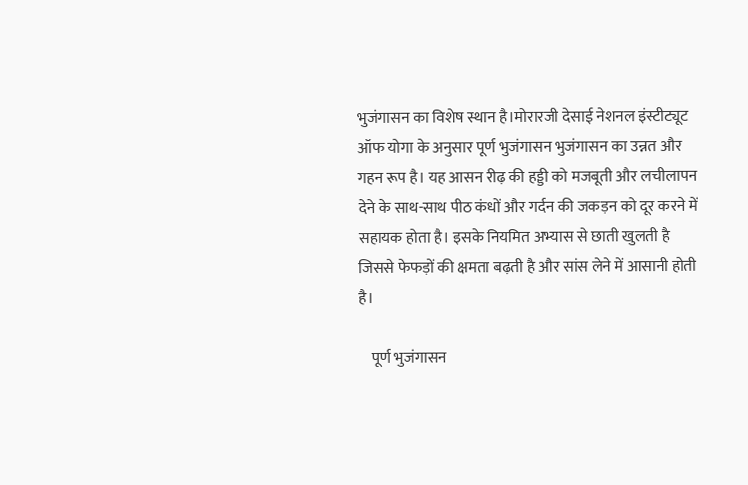भुजंगासन का विशेष स्थान है।मोरारजी देसाई नेशनल इंस्टीट्यूट ऑफ योगा के अनुसार पूर्ण भुजंगासन भुजंगासन का उन्नत और गहन रूप है। यह आसन रीढ़ की हड्डी को मजबूती और लचीलापन देने के साथ-साथ पीठ कंधों और गर्दन की जकड़न को दूर करने में सहायक होता है। इसके नियमित अभ्यास से छाती खुलती है जिससे फेफड़ों की क्षमता बढ़ती है और सांस लेने में आसानी होती है।

    पूर्ण भुजंगासन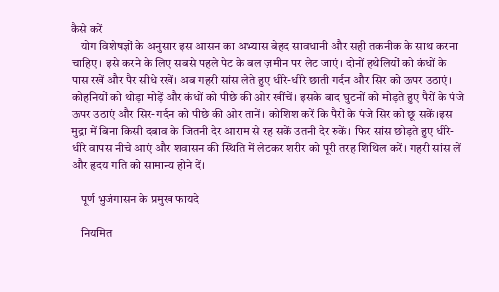कैसे करें
    योग विशेषज्ञों के अनुसार इस आसन का अभ्यास बेहद सावधानी और सही तकनीक के साथ करना चाहिए। इसे करने के लिए सबसे पहले पेट के बल ज़मीन पर लेट जाएं। दोनों हथेलियों को कंधों के पास रखें और पैर सीधे रखें। अब गहरी सांस लेते हुए धीरे-धीरे छाती गर्दन और सिर को ऊपर उठाएं। कोहनियों को थोड़ा मोड़ें और कंधों को पीछे की ओर खींचें। इसके बाद घुटनों को मोड़ते हुए पैरों के पंजे ऊपर उठाएं और सिर-गर्दन को पीछे की ओर तानें। कोशिश करें कि पैरों के पंजे सिर को छू सकें।इस मुद्रा में बिना किसी दबाव के जितनी देर आराम से रह सकें उतनी देर रुकें। फिर सांस छोड़ते हुए धीरे-धीरे वापस नीचे आएं और शवासन की स्थिति में लेटकर शरीर को पूरी तरह शिथिल करें। गहरी सांस लें और हृदय गति को सामान्य होने दें।

    पूर्ण भुजंगासन के प्रमुख फायदे

    नियमित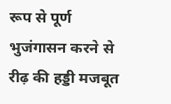रूप से पूर्ण भुजंगासन करने से रीढ़ की हड्डी मजबूत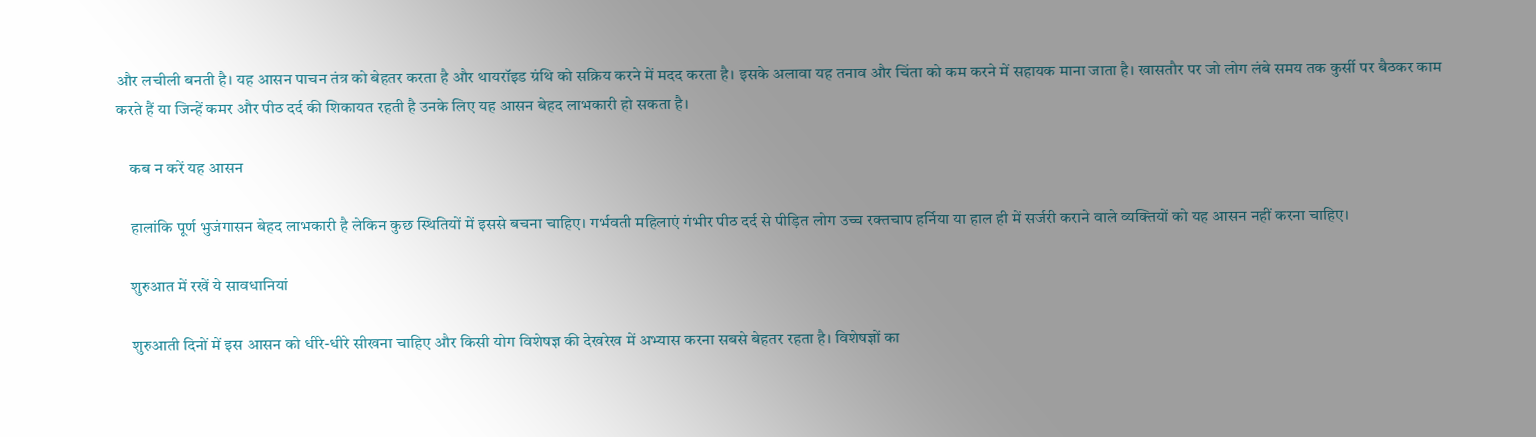और लचीली बनती है। यह आसन पाचन तंत्र को बेहतर करता है और थायरॉइड ग्रंथि को सक्रिय करने में मदद करता है। इसके अलावा यह तनाव और चिंता को कम करने में सहायक माना जाता है। खासतौर पर जो लोग लंबे समय तक कुर्सी पर बैठकर काम करते हैं या जिन्हें कमर और पीठ दर्द की शिकायत रहती है उनके लिए यह आसन बेहद लाभकारी हो सकता है।

    कब न करें यह आसन

    हालांकि पूर्ण भुजंगासन बेहद लाभकारी है लेकिन कुछ स्थितियों में इससे बचना चाहिए। गर्भवती महिलाएं गंभीर पीठ दर्द से पीड़ित लोग उच्च रक्तचाप हर्निया या हाल ही में सर्जरी कराने वाले व्यक्तियों को यह आसन नहीं करना चाहिए।

    शुरुआत में रखें ये सावधानियां

    शुरुआती दिनों में इस आसन को धीरे-धीरे सीखना चाहिए और किसी योग विशेषज्ञ की देखरेख में अभ्यास करना सबसे बेहतर रहता है। विशेषज्ञों का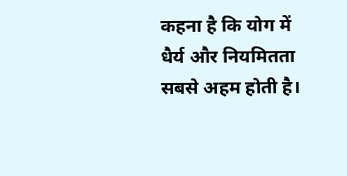कहना है कि योग में धैर्य और नियमितता सबसे अहम होती है।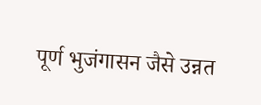पूर्ण भुजंगासन जैसे उन्नत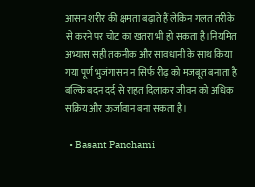आसन शरीर की क्षमता बढ़ाते हैं लेकिन गलत तरीके से करने पर चोट का खतरा भी हो सकता है।नियमित अभ्यास सही तकनीक और सावधानी के साथ किया गया पूर्ण भुजंगासन न सिर्फ रीढ़ को मजबूत बनाता है बल्कि बदन दर्द से राहत दिलाकर जीवन को अधिक सक्रिय और ऊर्जावान बना सकता है।

  • Basant Panchami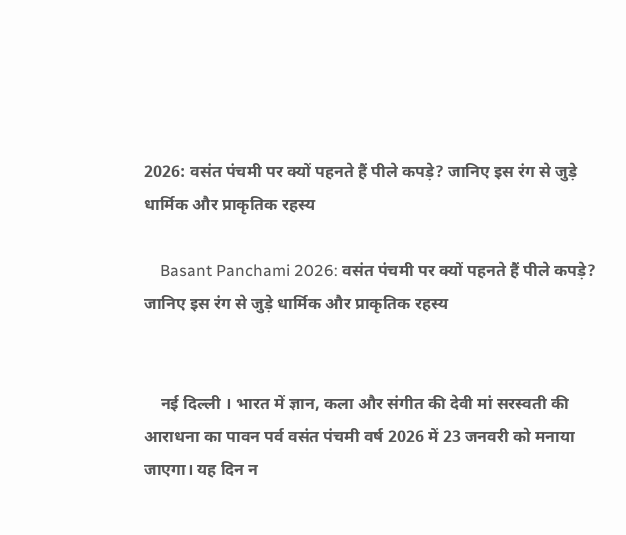2026: वसंत पंचमी पर क्यों पहनते हैं पीले कपड़े? जानिए इस रंग से जुड़े धार्मिक और प्राकृतिक रहस्य

    Basant Panchami 2026: वसंत पंचमी पर क्यों पहनते हैं पीले कपड़े? जानिए इस रंग से जुड़े धार्मिक और प्राकृतिक रहस्य


    नई दिल्ली । भारत में ज्ञान, कला और संगीत की देवी मां सरस्वती की आराधना का पावन पर्व वसंत पंचमी वर्ष 2026 में 23 जनवरी को मनाया जाएगा। यह दिन न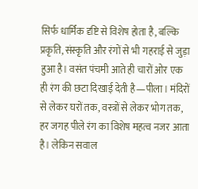सिर्फ धार्मिक दृष्टि से विशेष होता है, बल्कि प्रकृति, संस्कृति और रंगों से भी गहराई से जुड़ा हुआ है। वसंत पंचमी आते ही चारों ओर एक ही रंग की छटा दिखाई देती है—पीला। मंदिरों से लेकर घरों तक, वस्त्रों से लेकर भोग तक, हर जगह पीले रंग का विशेष महत्व नजर आता है। लेकिन सवाल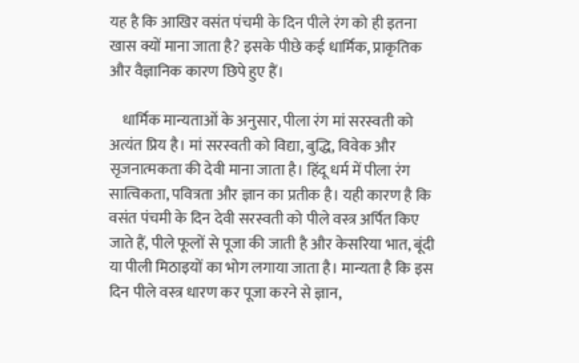यह है कि आखिर वसंत पंचमी के दिन पीले रंग को ही इतना खास क्यों माना जाता है? इसके पीछे कई धार्मिक, प्राकृतिक और वैज्ञानिक कारण छिपे हुए हैं।

    धार्मिक मान्यताओं के अनुसार, पीला रंग मां सरस्वती को अत्यंत प्रिय है। मां सरस्वती को विद्या, बुद्धि, विवेक और सृजनात्मकता की देवी माना जाता है। हिंदू धर्म में पीला रंग सात्विकता, पवित्रता और ज्ञान का प्रतीक है। यही कारण है कि वसंत पंचमी के दिन देवी सरस्वती को पीले वस्त्र अर्पित किए जाते हैं, पीले फूलों से पूजा की जाती है और केसरिया भात, बूंदी या पीली मिठाइयों का भोग लगाया जाता है। मान्यता है कि इस दिन पीले वस्त्र धारण कर पूजा करने से ज्ञान,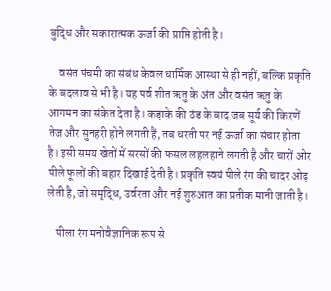बुद्धि और सकारात्मक ऊर्जा की प्राप्ति होती है।

    वसंत पंचमी का संबंध केवल धार्मिक आस्था से ही नहीं, बल्कि प्रकृति के बदलाव से भी है। यह पर्व शीत ऋतु के अंत और वसंत ऋतु के आगमन का संकेत देता है। कड़ाके की ठंड के बाद जब सूर्य की किरणें तेज और सुनहरी होने लगती हैं, तब धरती पर नई ऊर्जा का संचार होता है। इसी समय खेतों में सरसों की फसल लहलहाने लगती है और चारों ओर पीले फूलों की बहार दिखाई देती है। प्रकृति स्वयं पीले रंग की चादर ओढ़ लेती है, जो समृद्धि, उर्वरता और नई शुरुआत का प्रतीक मानी जाती है।

    पीला रंग मनोवैज्ञानिक रूप से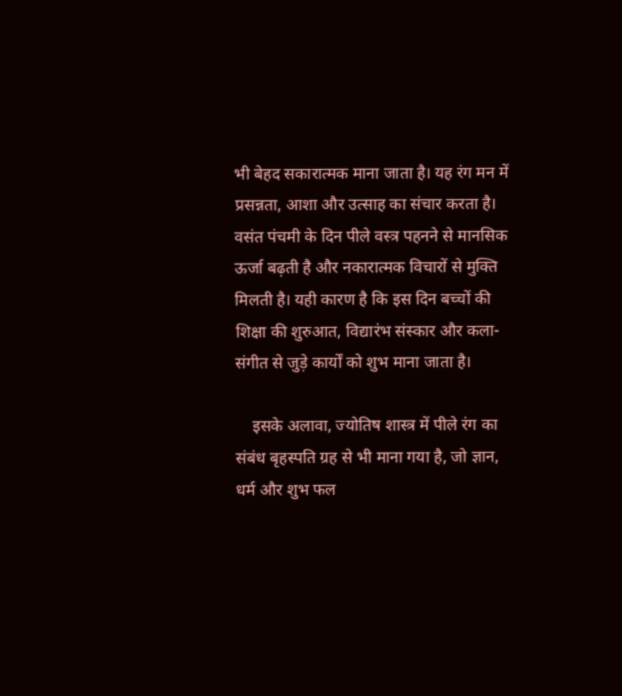भी बेहद सकारात्मक माना जाता है। यह रंग मन में प्रसन्नता, आशा और उत्साह का संचार करता है। वसंत पंचमी के दिन पीले वस्त्र पहनने से मानसिक ऊर्जा बढ़ती है और नकारात्मक विचारों से मुक्ति मिलती है। यही कारण है कि इस दिन बच्चों की शिक्षा की शुरुआत, विद्यारंभ संस्कार और कला-संगीत से जुड़े कार्यों को शुभ माना जाता है।

    इसके अलावा, ज्योतिष शास्त्र में पीले रंग का संबंध बृहस्पति ग्रह से भी माना गया है, जो ज्ञान, धर्म और शुभ फल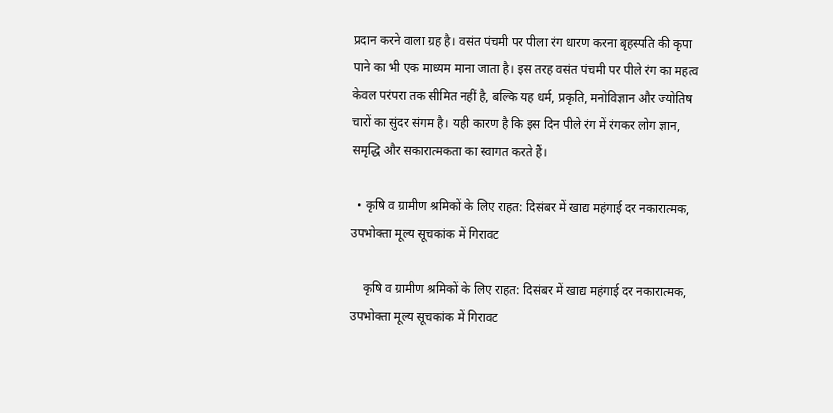प्रदान करने वाला ग्रह है। वसंत पंचमी पर पीला रंग धारण करना बृहस्पति की कृपा पाने का भी एक माध्यम माना जाता है। इस तरह वसंत पंचमी पर पीले रंग का महत्व केवल परंपरा तक सीमित नहीं है, बल्कि यह धर्म, प्रकृति, मनोविज्ञान और ज्योतिष चारों का सुंदर संगम है। यही कारण है कि इस दिन पीले रंग में रंगकर लोग ज्ञान, समृद्धि और सकारात्मकता का स्वागत करते हैं।

  • कृषि व ग्रामीण श्रमिकों के लिए राहत: दिसंबर में खाद्य महंगाई दर नकारात्मक, उपभोक्ता मूल्य सूचकांक में गिरावट

    कृषि व ग्रामीण श्रमिकों के लिए राहत: दिसंबर में खाद्य महंगाई दर नकारात्मक, उपभोक्ता मूल्य सूचकांक में गिरावट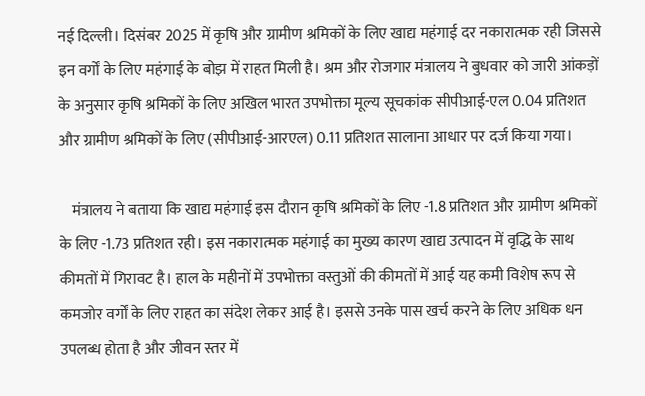नई दिल्ली। दिसंबर 2025 में कृषि और ग्रामीण श्रमिकों के लिए खाद्य महंगाई दर नकारात्मक रही जिससे इन वर्गों के लिए महंगाई के बोझ में राहत मिली है। श्रम और रोजगार मंत्रालय ने बुधवार को जारी आंकड़ों के अनुसार कृषि श्रमिकों के लिए अखिल भारत उपभोक्ता मूल्य सूचकांक सीपीआई-एल 0.04 प्रतिशत और ग्रामीण श्रमिकों के लिए (सीपीआई-आरएल) 0.11 प्रतिशत सालाना आधार पर दर्ज किया गया।

    मंत्रालय ने बताया कि खाद्य महंगाई इस दौरान कृषि श्रमिकों के लिए -1.8 प्रतिशत और ग्रामीण श्रमिकों के लिए -1.73 प्रतिशत रही। इस नकारात्मक महंगाई का मुख्य कारण खाद्य उत्पादन में वृद्धि के साथ कीमतों में गिरावट है। हाल के महीनों में उपभोक्ता वस्तुओं की कीमतों में आई यह कमी विशेष रूप से कमजोर वर्गों के लिए राहत का संदेश लेकर आई है। इससे उनके पास खर्च करने के लिए अधिक धन उपलब्ध होता है और जीवन स्तर में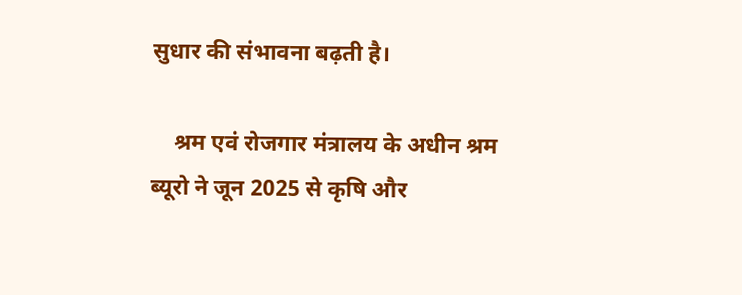सुधार की संभावना बढ़ती है।

    श्रम एवं रोजगार मंत्रालय के अधीन श्रम ब्यूरो ने जून 2025 से कृषि और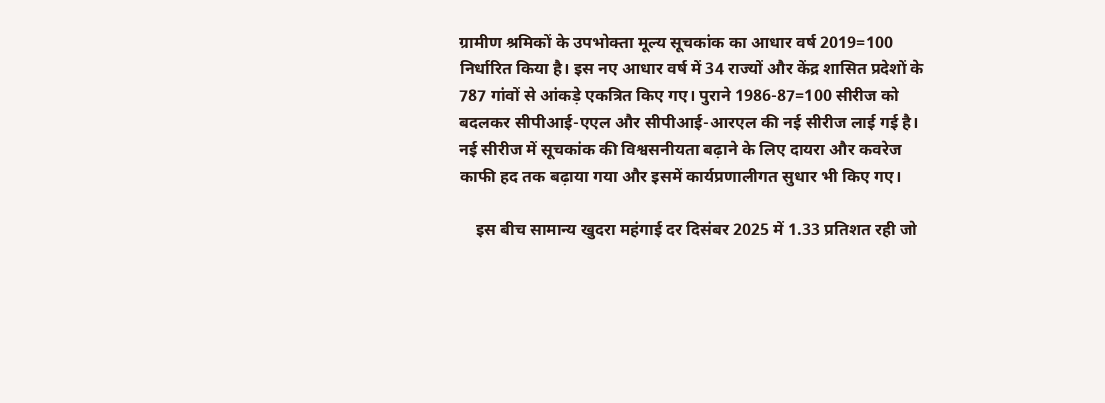ग्रामीण श्रमिकों के उपभोक्ता मूल्य सूचकांक का आधार वर्ष 2019=100 निर्धारित किया है। इस नए आधार वर्ष में 34 राज्यों और केंद्र शासित प्रदेशों के 787 गांवों से आंकड़े एकत्रित किए गए। पुराने 1986-87=100 सीरीज को बदलकर सीपीआई-एएल और सीपीआई-आरएल की नई सीरीज लाई गई है। नई सीरीज में सूचकांक की विश्वसनीयता बढ़ाने के लिए दायरा और कवरेज काफी हद तक बढ़ाया गया और इसमें कार्यप्रणालीगत सुधार भी किए गए।

    इस बीच सामान्य खुदरा महंगाई दर दिसंबर 2025 में 1.33 प्रतिशत रही जो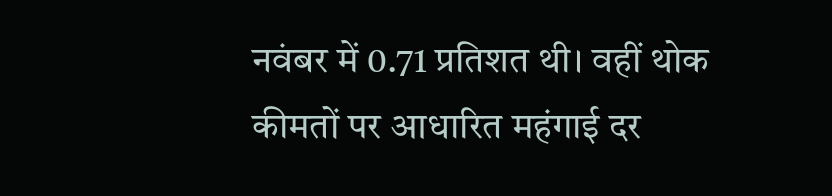नवंबर में 0.71 प्रतिशत थी। वहीं थोक कीमतों पर आधारित महंगाई दर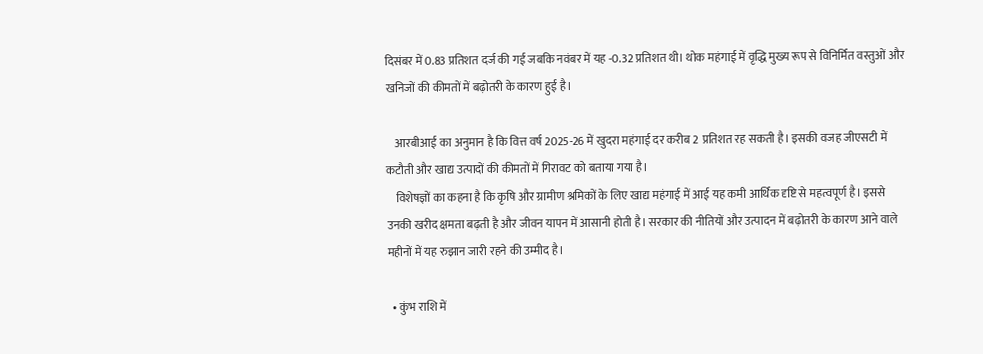दिसंबर में 0.83 प्रतिशत दर्ज की गई जबकि नवंबर में यह -0.32 प्रतिशत थी। थोक महंगाई में वृद्धि मुख्य रूप से विनिर्मित वस्तुओं और खनिजों की कीमतों में बढ़ोतरी के कारण हुई है।

    आरबीआई का अनुमान है कि वित्त वर्ष 2025-26 में खुदरा महंगाई दर करीब 2 प्रतिशत रह सकती है। इसकी वजह जीएसटी में कटौती और खाद्य उत्पादों की कीमतों में गिरावट को बताया गया है।
    विशेषज्ञों का कहना है कि कृषि और ग्रामीण श्रमिकों के लिए खाद्य महंगाई में आई यह कमी आर्थिक दृष्टि से महत्वपूर्ण है। इससे उनकी खरीद क्षमता बढ़ती है और जीवन यापन में आसानी होती है। सरकार की नीतियों और उत्पादन में बढ़ोतरी के कारण आने वाले महीनों में यह रुझान जारी रहने की उम्मीद है।

  • कुंभ राशि में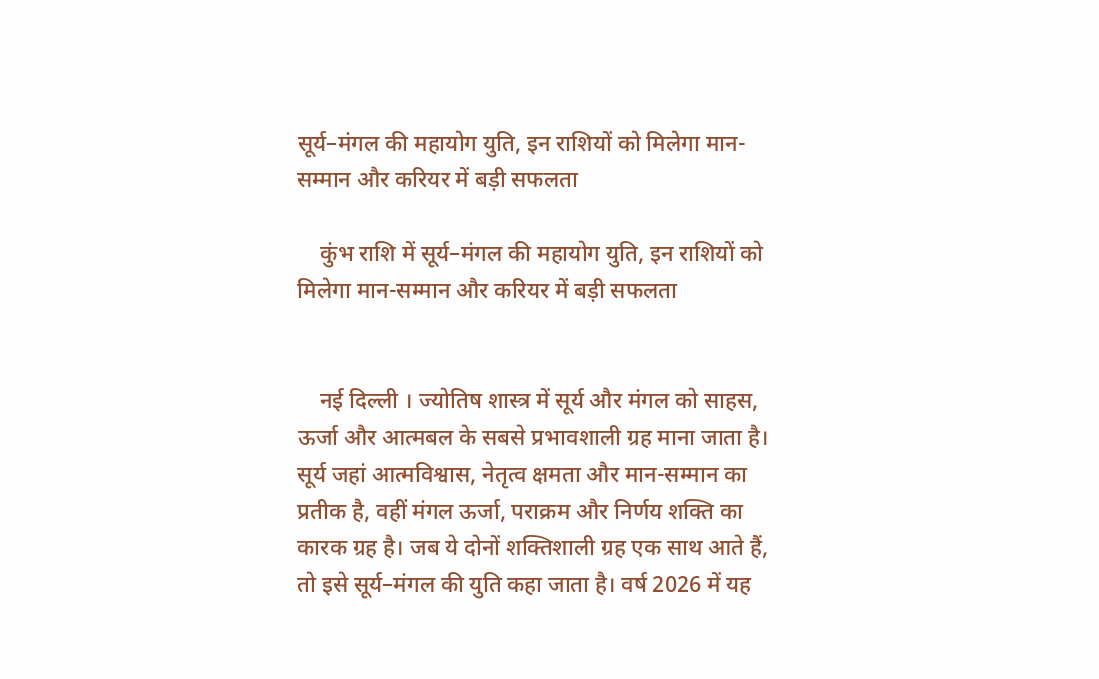सूर्य–मंगल की महायोग युति, इन राशियों को मिलेगा मान-सम्मान और करियर में बड़ी सफलता

    कुंभ राशि में सूर्य–मंगल की महायोग युति, इन राशियों को मिलेगा मान-सम्मान और करियर में बड़ी सफलता


    नई दिल्ली । ज्योतिष शास्त्र में सूर्य और मंगल को साहस, ऊर्जा और आत्मबल के सबसे प्रभावशाली ग्रह माना जाता है। सूर्य जहां आत्मविश्वास, नेतृत्व क्षमता और मान-सम्मान का प्रतीक है, वहीं मंगल ऊर्जा, पराक्रम और निर्णय शक्ति का कारक ग्रह है। जब ये दोनों शक्तिशाली ग्रह एक साथ आते हैं, तो इसे सूर्य–मंगल की युति कहा जाता है। वर्ष 2026 में यह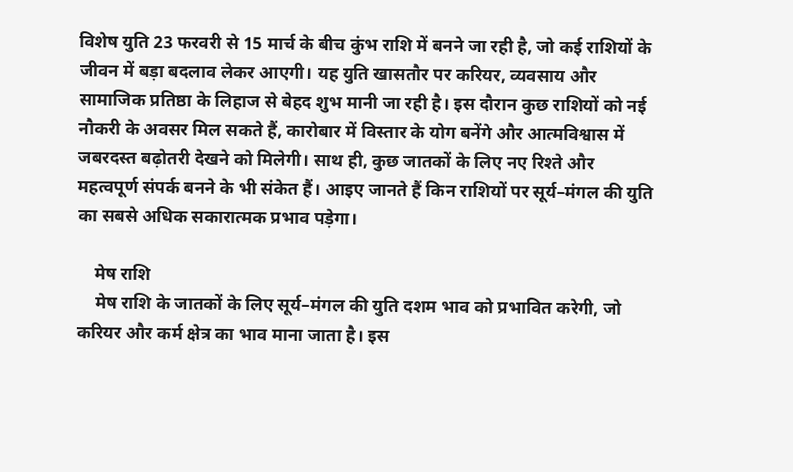विशेष युति 23 फरवरी से 15 मार्च के बीच कुंभ राशि में बनने जा रही है, जो कई राशियों के जीवन में बड़ा बदलाव लेकर आएगी। यह युति खासतौर पर करियर, व्यवसाय और सामाजिक प्रतिष्ठा के लिहाज से बेहद शुभ मानी जा रही है। इस दौरान कुछ राशियों को नई नौकरी के अवसर मिल सकते हैं, कारोबार में विस्तार के योग बनेंगे और आत्मविश्वास में जबरदस्त बढ़ोतरी देखने को मिलेगी। साथ ही, कुछ जातकों के लिए नए रिश्ते और महत्वपूर्ण संपर्क बनने के भी संकेत हैं। आइए जानते हैं किन राशियों पर सूर्य–मंगल की युति का सबसे अधिक सकारात्मक प्रभाव पड़ेगा।

    मेष राशि
    मेष राशि के जातकों के लिए सूर्य–मंगल की युति दशम भाव को प्रभावित करेगी, जो करियर और कर्म क्षेत्र का भाव माना जाता है। इस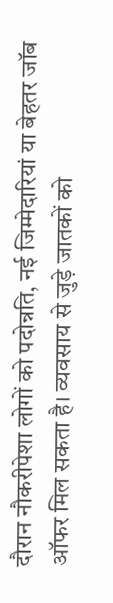दौरान नौकरीपेशा लोगों को पदोन्नति, नई जिम्मेदारियां या बेहतर जॉब ऑफर मिल सकता है। व्यवसाय से जुड़े जातकों को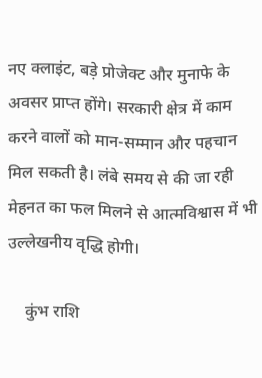नए क्लाइंट, बड़े प्रोजेक्ट और मुनाफे के अवसर प्राप्त होंगे। सरकारी क्षेत्र में काम करने वालों को मान-सम्मान और पहचान मिल सकती है। लंबे समय से की जा रही मेहनत का फल मिलने से आत्मविश्वास में भी उल्लेखनीय वृद्धि होगी।

    कुंभ राशि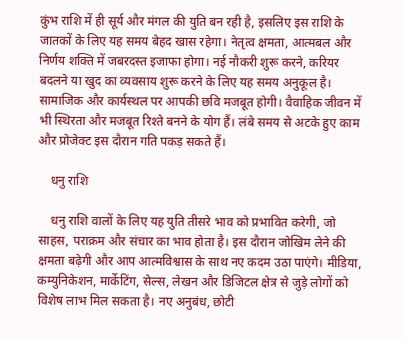कुंभ राशि में ही सूर्य और मंगल की युति बन रही है, इसलिए इस राशि के जातकों के लिए यह समय बेहद खास रहेगा। नेतृत्व क्षमता, आत्मबल और निर्णय शक्ति में जबरदस्त इजाफा होगा। नई नौकरी शुरू करने, करियर बदलने या खुद का व्यवसाय शुरू करने के लिए यह समय अनुकूल है। सामाजिक और कार्यस्थल पर आपकी छवि मजबूत होगी। वैवाहिक जीवन में भी स्थिरता और मजबूत रिश्ते बनने के योग हैं। लंबे समय से अटके हुए काम और प्रोजेक्ट इस दौरान गति पकड़ सकते हैं।

    धनु राशि

    धनु राशि वालों के लिए यह युति तीसरे भाव को प्रभावित करेगी, जो साहस, पराक्रम और संचार का भाव होता है। इस दौरान जोखिम लेने की क्षमता बढ़ेगी और आप आत्मविश्वास के साथ नए कदम उठा पाएंगे। मीडिया, कम्युनिकेशन, मार्केटिंग, सेल्स, लेखन और डिजिटल क्षेत्र से जुड़े लोगों को विशेष लाभ मिल सकता है। नए अनुबंध, छोटी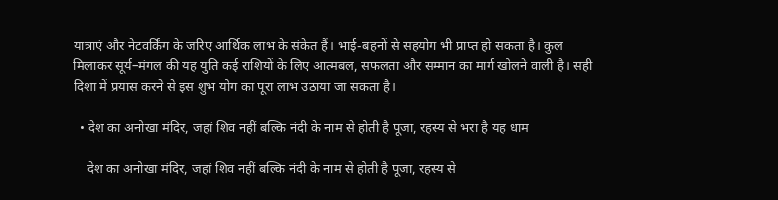यात्राएं और नेटवर्किंग के जरिए आर्थिक लाभ के संकेत हैं। भाई-बहनों से सहयोग भी प्राप्त हो सकता है। कुल मिलाकर सूर्य–मंगल की यह युति कई राशियों के लिए आत्मबल, सफलता और सम्मान का मार्ग खोलने वाली है। सही दिशा में प्रयास करने से इस शुभ योग का पूरा लाभ उठाया जा सकता है।

  • देश का अनोखा मंदिर, जहां शिव नहीं बल्कि नंदी के नाम से होती है पूजा, रहस्य से भरा है यह धाम

    देश का अनोखा मंदिर, जहां शिव नहीं बल्कि नंदी के नाम से होती है पूजा, रहस्य से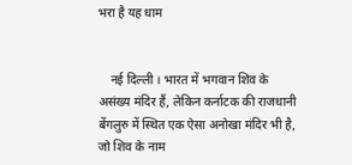भरा है यह धाम


    नई दिल्ली । भारत में भगवान शिव के असंख्य मंदिर हैं, लेकिन कर्नाटक की राजधानी बेंगलुरु में स्थित एक ऐसा अनोखा मंदिर भी है, जो शिव के नाम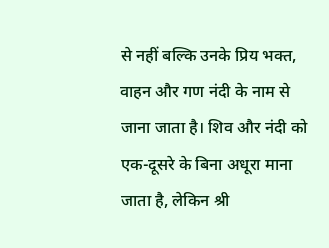से नहीं बल्कि उनके प्रिय भक्त, वाहन और गण नंदी के नाम से जाना जाता है। शिव और नंदी को एक-दूसरे के बिना अधूरा माना जाता है, लेकिन श्री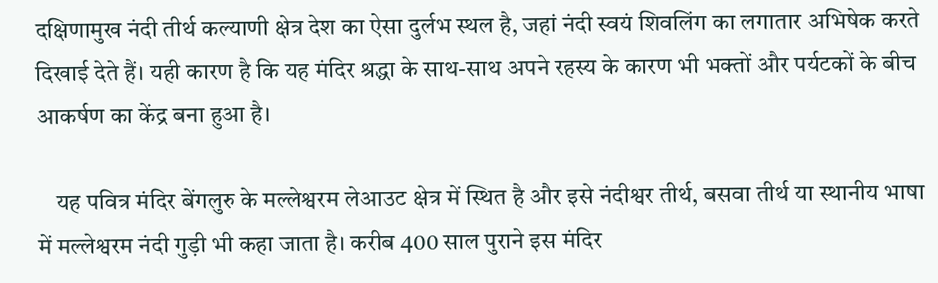दक्षिणामुख नंदी तीर्थ कल्याणी क्षेत्र देश का ऐसा दुर्लभ स्थल है, जहां नंदी स्वयं शिवलिंग का लगातार अभिषेक करते दिखाई देते हैं। यही कारण है कि यह मंदिर श्रद्धा के साथ-साथ अपने रहस्य के कारण भी भक्तों और पर्यटकों के बीच आकर्षण का केंद्र बना हुआ है।

    यह पवित्र मंदिर बेंगलुरु के मल्लेश्वरम लेआउट क्षेत्र में स्थित है और इसे नंदीश्वर तीर्थ, बसवा तीर्थ या स्थानीय भाषा में मल्लेश्वरम नंदी गुड़ी भी कहा जाता है। करीब 400 साल पुराने इस मंदिर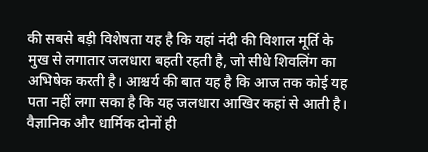की सबसे बड़ी विशेषता यह है कि यहां नंदी की विशाल मूर्ति के मुख से लगातार जलधारा बहती रहती है, जो सीधे शिवलिंग का अभिषेक करती है। आश्चर्य की बात यह है कि आज तक कोई यह पता नहीं लगा सका है कि यह जलधारा आखिर कहां से आती है। वैज्ञानिक और धार्मिक दोनों ही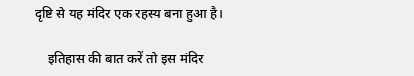दृष्टि से यह मंदिर एक रहस्य बना हुआ है।

    इतिहास की बात करें तो इस मंदिर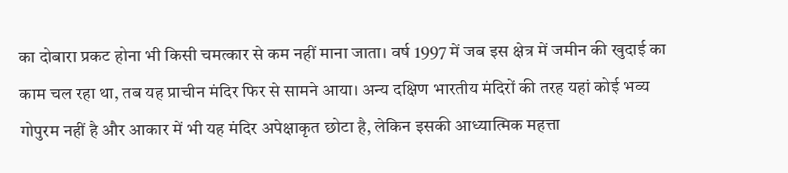का दोबारा प्रकट होना भी किसी चमत्कार से कम नहीं माना जाता। वर्ष 1997 में जब इस क्षेत्र में जमीन की खुदाई का काम चल रहा था, तब यह प्राचीन मंदिर फिर से सामने आया। अन्य दक्षिण भारतीय मंदिरों की तरह यहां कोई भव्य गोपुरम नहीं है और आकार में भी यह मंदिर अपेक्षाकृत छोटा है, लेकिन इसकी आध्यात्मिक महत्ता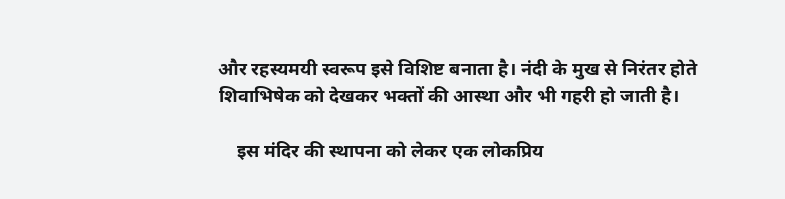और रहस्यमयी स्वरूप इसे विशिष्ट बनाता है। नंदी के मुख से निरंतर होते शिवाभिषेक को देखकर भक्तों की आस्था और भी गहरी हो जाती है।

    इस मंदिर की स्थापना को लेकर एक लोकप्रिय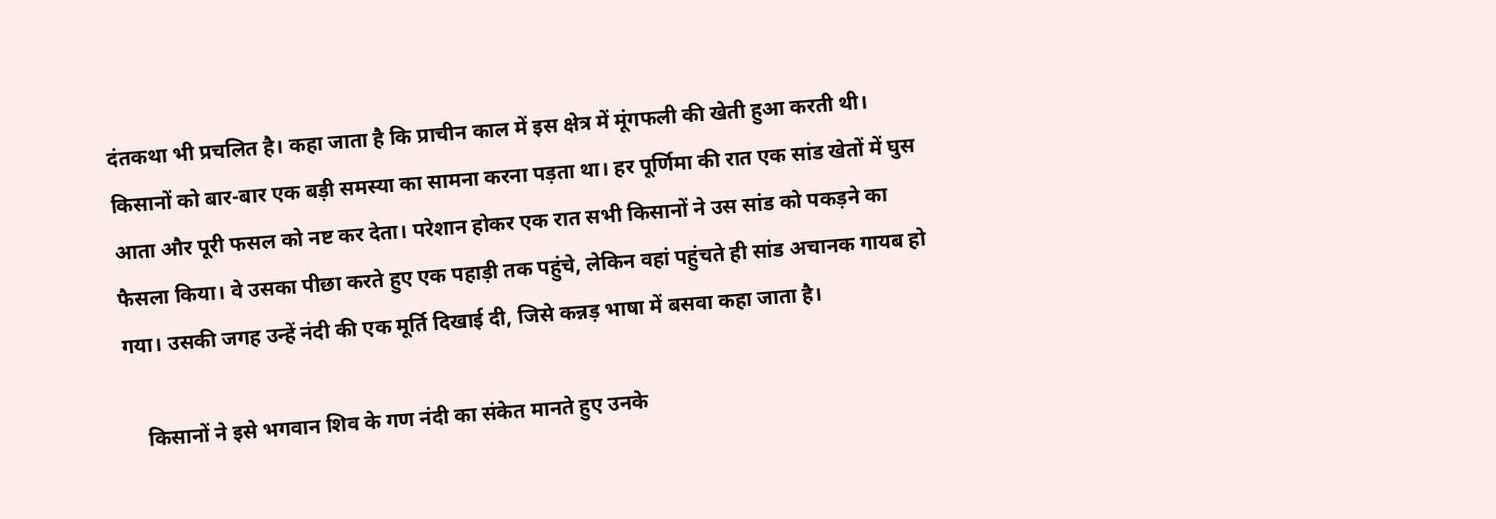दंतकथा भी प्रचलित है। कहा जाता है कि प्राचीन काल में इस क्षेत्र में मूंगफली की खेती हुआ करती थी। किसानों को बार-बार एक बड़ी समस्या का सामना करना पड़ता था। हर पूर्णिमा की रात एक सांड खेतों में घुस आता और पूरी फसल को नष्ट कर देता। परेशान होकर एक रात सभी किसानों ने उस सांड को पकड़ने का फैसला किया। वे उसका पीछा करते हुए एक पहाड़ी तक पहुंचे, लेकिन वहां पहुंचते ही सांड अचानक गायब हो गया। उसकी जगह उन्हें नंदी की एक मूर्ति दिखाई दी, जिसे कन्नड़ भाषा में बसवा कहा जाता है।

    किसानों ने इसे भगवान शिव के गण नंदी का संकेत मानते हुए उनके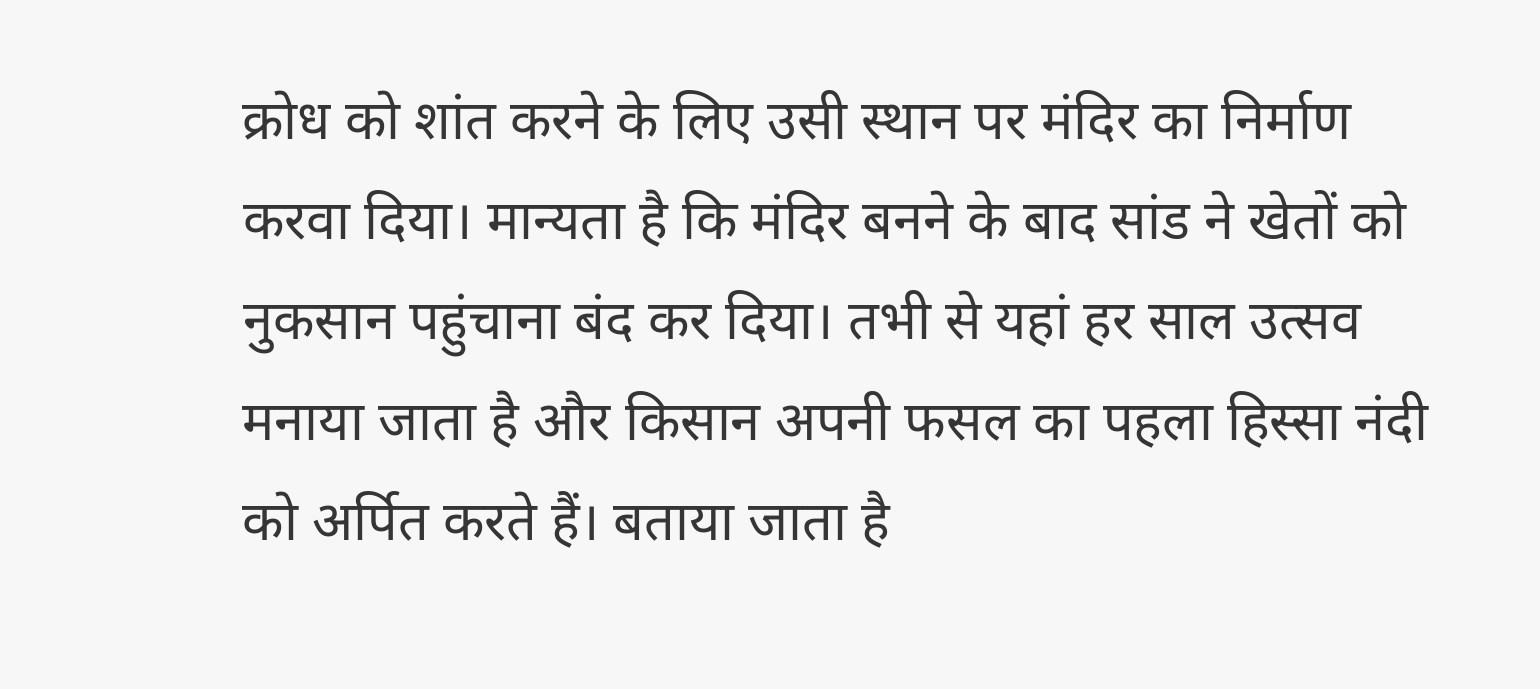क्रोध को शांत करने के लिए उसी स्थान पर मंदिर का निर्माण करवा दिया। मान्यता है कि मंदिर बनने के बाद सांड ने खेतों को नुकसान पहुंचाना बंद कर दिया। तभी से यहां हर साल उत्सव मनाया जाता है और किसान अपनी फसल का पहला हिस्सा नंदी को अर्पित करते हैं। बताया जाता है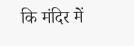कि मंदिर में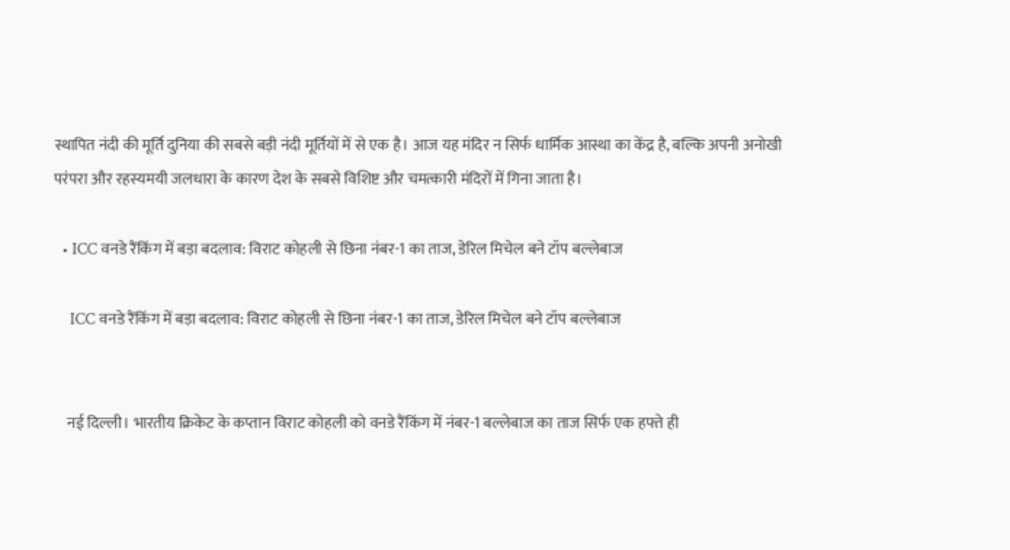स्थापित नंदी की मूर्ति दुनिया की सबसे बड़ी नंदी मूर्तियों में से एक है। आज यह मंदिर न सिर्फ धार्मिक आस्था का केंद्र है, बल्कि अपनी अनोखी परंपरा और रहस्यमयी जलधारा के कारण देश के सबसे विशिष्ट और चमत्कारी मंदिरों में गिना जाता है।

  • ICC वनडे रैंकिंग में बड़ा बदलाव: विराट कोहली से छिना नंबर-1 का ताज, डेरिल मिचेल बने टॉप बल्लेबाज

    ICC वनडे रैंकिंग में बड़ा बदलाव: विराट कोहली से छिना नंबर-1 का ताज, डेरिल मिचेल बने टॉप बल्लेबाज


    नई दिल्ली। भारतीय क्रिकेट के कप्तान विराट कोहली को वनडे रैंकिंग में नंबर-1 बल्लेबाज का ताज सिर्फ एक हफ्ते ही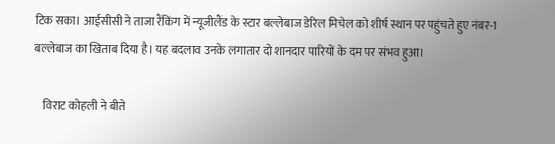टिक सका। आईसीसी ने ताजा रैंकिंग में न्यूजीलैंड के स्टार बल्लेबाज डेरिल मिचेल को शीर्ष स्थान पर पहुंचते हुए नंबर-1 बल्लेबाज का खिताब दिया है। यह बदलाव उनके लगातार दो शानदार पारियों के दम पर संभव हुआ।

    विराट कोहली ने बीते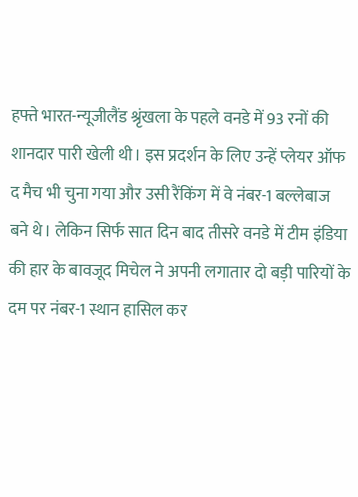हफ्ते भारत-न्यूजीलैंड श्रृंखला के पहले वनडे में 93 रनों की शानदार पारी खेली थी। इस प्रदर्शन के लिए उन्हें प्लेयर ऑफ द मैच भी चुना गया और उसी रैंकिंग में वे नंबर-1 बल्लेबाज बने थे। लेकिन सिर्फ सात दिन बाद तीसरे वनडे में टीम इंडिया की हार के बावजूद मिचेल ने अपनी लगातार दो बड़ी पारियों के दम पर नंबर-1 स्थान हासिल कर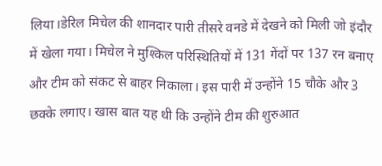लिया।डेरिल मिचेल की शानदार पारी तीसरे वनडे में देखने को मिली जो इंदौर में खेला गया। मिचेल ने मुश्किल परिस्थितियों में 131 गेंदों पर 137 रन बनाए और टीम को संकट से बाहर निकाला। इस पारी में उन्होंने 15 चौके और 3 छक्के लगाए। खास बात यह थी कि उन्होंने टीम की शुरुआत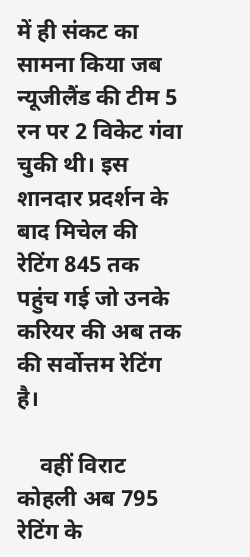में ही संकट का सामना किया जब न्यूजीलैंड की टीम 5 रन पर 2 विकेट गंवा चुकी थी। इस शानदार प्रदर्शन के बाद मिचेल की रेटिंग 845 तक पहुंच गई जो उनके करियर की अब तक की सर्वोत्तम रेटिंग है।

    वहीं विराट कोहली अब 795 रेटिंग के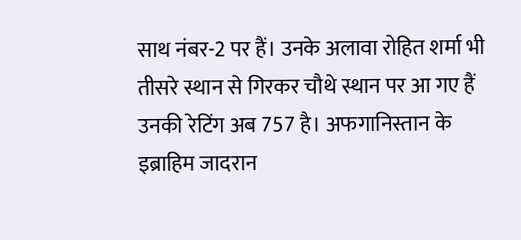साथ नंबर-2 पर हैं। उनके अलावा रोहित शर्मा भी तीसरे स्थान से गिरकर चौथे स्थान पर आ गए हैं उनकी रेटिंग अब 757 है। अफगानिस्तान के इब्राहिम जादरान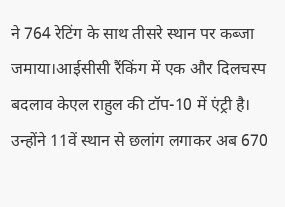ने 764 रेटिंग के साथ तीसरे स्थान पर कब्जा जमाया।आईसीसी रैंकिंग में एक और दिलचस्प बदलाव केएल राहुल की टॉप-10 में एंट्री है। उन्होंने 11वें स्थान से छलांग लगाकर अब 670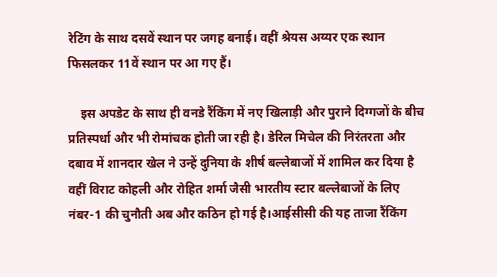रेटिंग के साथ दसवें स्थान पर जगह बनाई। वहीं श्रेयस अय्यर एक स्थान फिसलकर 11वें स्थान पर आ गए हैं।

    इस अपडेट के साथ ही वनडे रैंकिंग में नए खिलाड़ी और पुराने दिग्गजों के बीच प्रतिस्पर्धा और भी रोमांचक होती जा रही है। डेरिल मिचेल की निरंतरता और दबाव में शानदार खेल ने उन्हें दुनिया के शीर्ष बल्लेबाजों में शामिल कर दिया है वहीं विराट कोहली और रोहित शर्मा जैसी भारतीय स्टार बल्लेबाजों के लिए नंबर-1 की चुनौती अब और कठिन हो गई है।आईसीसी की यह ताजा रैंकिंग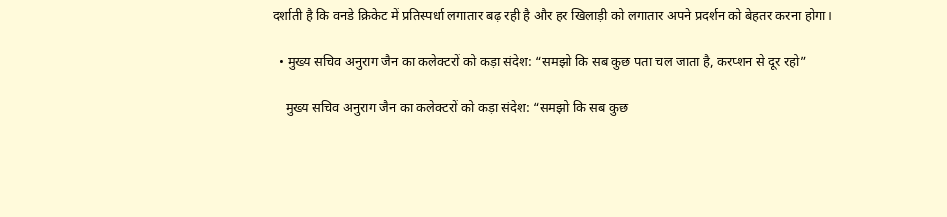दर्शाती है कि वनडे क्रिकेट में प्रतिस्पर्धा लगातार बढ़ रही है और हर खिलाड़ी को लगातार अपने प्रदर्शन को बेहतर करना होगा।

  • मुख्य सचिव अनुराग जैन का कलेक्टरों को कड़ा संदेश: “समझो कि सब कुछ पता चल जाता है, करप्शन से दूर रहो”

    मुख्य सचिव अनुराग जैन का कलेक्टरों को कड़ा संदेश: “समझो कि सब कुछ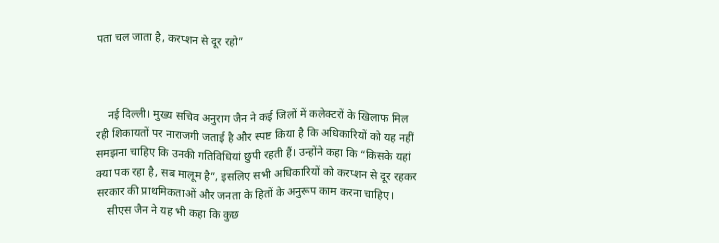पता चल जाता है, करप्शन से दूर रहो”



    नई दिल्ली। मुख्य सचिव अनुराग जैन ने कई जिलों में कलेक्टरों के खिलाफ मिल रही शिकायतों पर नाराजगी जताई है और स्पष्ट किया है कि अधिकारियों को यह नहीं समझना चाहिए कि उनकी गतिविधियां छुपी रहती हैं। उन्होंने कहा कि “किसके यहां क्या पक रहा है, सब मालूम है”, इसलिए सभी अधिकारियों को करप्शन से दूर रहकर सरकार की प्राथमिकताओं और जनता के हितों के अनुरूप काम करना चाहिए।
    सीएस जैन ने यह भी कहा कि कुछ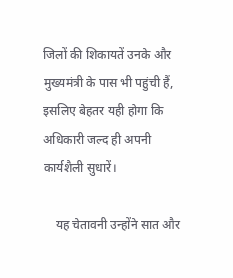जिलों की शिकायतें उनके और मुख्यमंत्री के पास भी पहुंची हैं, इसलिए बेहतर यही होगा कि अधिकारी जल्द ही अपनी कार्यशैली सुधारें।

    यह चेतावनी उन्होंने सात और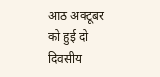आठ अक्टूबर को हुई दो दिवसीय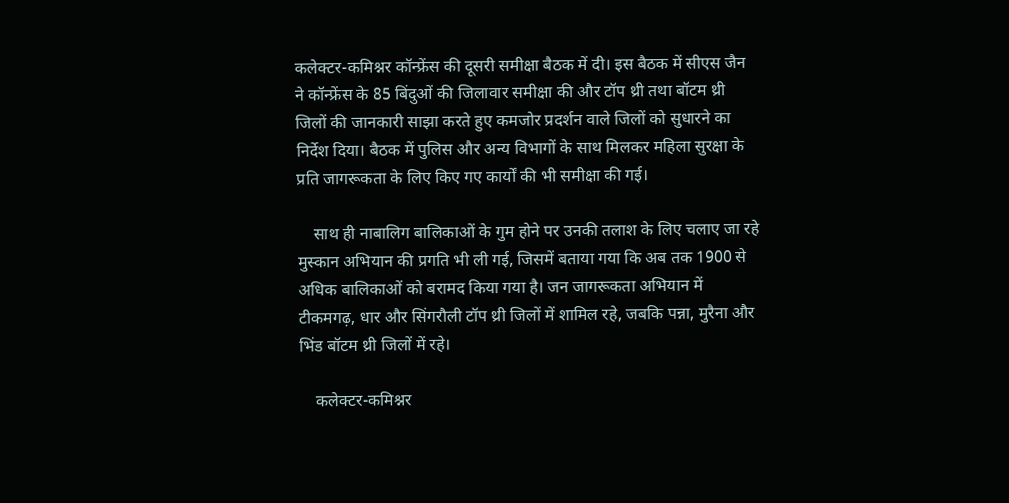कलेक्टर-कमिश्नर कॉन्फ्रेंस की दूसरी समीक्षा बैठक में दी। इस बैठक में सीएस जैन ने कॉन्फ्रेंस के 85 बिंदुओं की जिलावार समीक्षा की और टॉप थ्री तथा बॉटम थ्री जिलों की जानकारी साझा करते हुए कमजोर प्रदर्शन वाले जिलों को सुधारने का निर्देश दिया। बैठक में पुलिस और अन्य विभागों के साथ मिलकर महिला सुरक्षा के प्रति जागरूकता के लिए किए गए कार्यों की भी समीक्षा की गई।

    साथ ही नाबालिग बालिकाओं के गुम होने पर उनकी तलाश के लिए चलाए जा रहे मुस्कान अभियान की प्रगति भी ली गई, जिसमें बताया गया कि अब तक 1900 से अधिक बालिकाओं को बरामद किया गया है। जन जागरूकता अभियान में टीकमगढ़, धार और सिंगरौली टॉप थ्री जिलों में शामिल रहे, जबकि पन्ना, मुरैना और भिंड बॉटम थ्री जिलों में रहे।

    कलेक्टर-कमिश्नर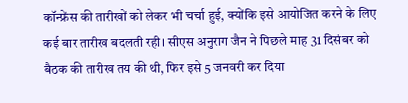कॉन्फ्रेंस की तारीखों को लेकर भी चर्चा हुई, क्योंकि इसे आयोजित करने के लिए कई बार तारीख बदलती रही। सीएस अनुराग जैन ने पिछले माह 31 दिसंबर को बैठक की तारीख तय की थी, फिर इसे 5 जनवरी कर दिया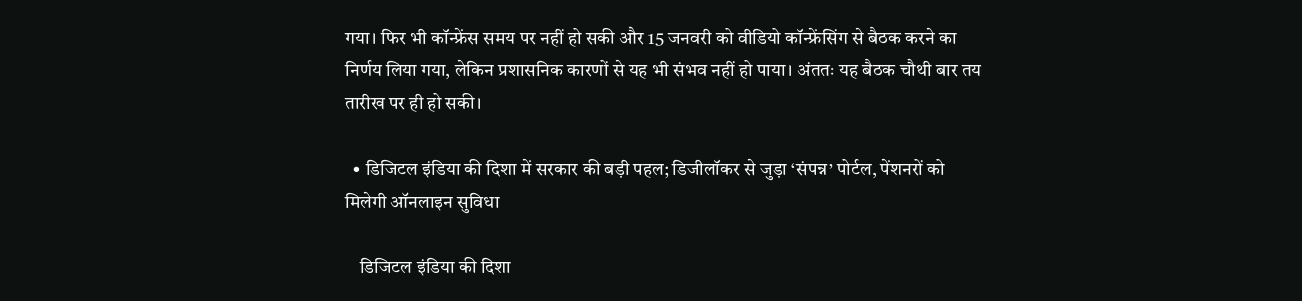गया। फिर भी कॉन्फ्रेंस समय पर नहीं हो सकी और 15 जनवरी को वीडियो कॉन्फ्रेंसिंग से बैठक करने का निर्णय लिया गया, लेकिन प्रशासनिक कारणों से यह भी संभव नहीं हो पाया। अंततः यह बैठक चौथी बार तय तारीख पर ही हो सकी।

  • डिजिटल इंडिया की दिशा में सरकार की बड़ी पहल; डिजीलॉकर से जुड़ा ‘संपन्न’ पोर्टल, पेंशनरों को मिलेगी ऑनलाइन सुविधा

    डिजिटल इंडिया की दिशा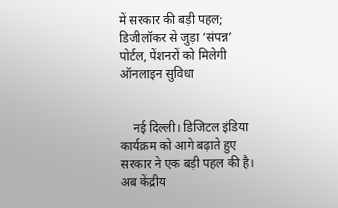में सरकार की बड़ी पहल; डिजीलॉकर से जुड़ा ‘संपन्न’ पोर्टल, पेंशनरों को मिलेगी ऑनलाइन सुविधा


    नई दिल्ली। डिजिटल इंडिया कार्यक्रम को आगे बढ़ाते हुए सरकार ने एक बड़ी पहल की है। अब केंद्रीय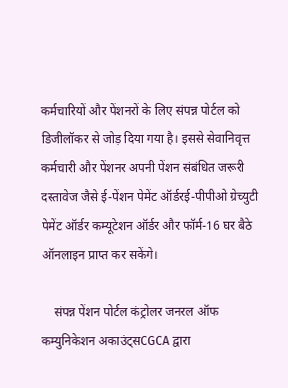कर्मचारियों और पेंशनरों के लिए संपन्न पोर्टल को डिजीलॉकर से जोड़ दिया गया है। इससे सेवानिवृत्त कर्मचारी और पेंशनर अपनी पेंशन संबंधित जरूरी दस्तावेज जैसे ई-पेंशन पेमेंट ऑर्डरई-पीपीओ ग्रेच्युटी पेमेंट ऑर्डर कम्यूटेशन ऑर्डर और फॉर्म-16 घर बैठे ऑनलाइन प्राप्त कर सकेंगे।

    संपन्न पेंशन पोर्टल कंट्रोलर जनरल ऑफ कम्युनिकेशन अकाउंट्सCGCA द्वारा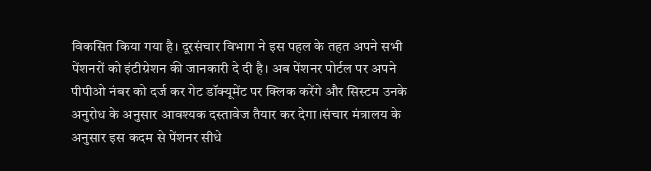विकसित किया गया है। दूरसंचार विभाग ने इस पहल के तहत अपने सभी पेंशनरों को इंटीग्रेशन की जानकारी दे दी है। अब पेंशनर पोर्टल पर अपने पीपीओ नंबर को दर्ज कर गेट डॉक्यूमेंट पर क्लिक करेंगे और सिस्टम उनके अनुरोध के अनुसार आवश्यक दस्तावेज तैयार कर देगा।संचार मंत्रालय के अनुसार इस कदम से पेंशनर सीधे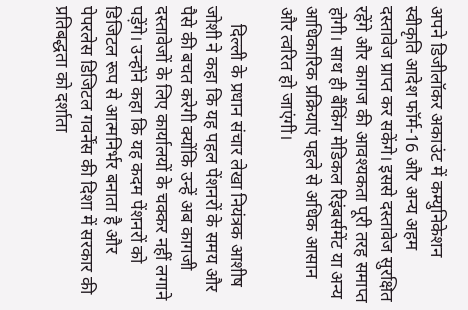अपने डिजीलॉकर अकाउंट में कम्युनिकेशन स्वीकृति आदेश फॉर्म-16 और अन्य अहम दस्तावेज प्राप्त कर सकेंगे। इससे दस्तावेज सुरक्षित रहेंगे और कागज की आवश्यकता पूरी तरह समाप्त होगी। साथ ही बैंकिंग मेडिकल रिइंबर्समेंट या अन्य आधिकारिक प्रक्रियाएं पहले से अधिक आसान और त्वरित हो जाएंगी।

    दिल्ली के प्रधान संचार लेखा नियंत्रक आशीष जोशी ने कहा कि यह पहल पेंशनरों के समय और पैसे की बचत करेगी क्योंकि उन्हें अब कागजी दस्तावेजों के लिए कार्यालयों के चक्कर नहीं लगाने पड़ेंगे। उन्होंने कहा कि यह कदम पेंशनरों को डिजिटल रूप से आत्मनिर्भर बनाता है और पेपरलेस डिजिटल गवर्नेंस की दिशा में सरकार की प्रतिबद्धता को दर्शाता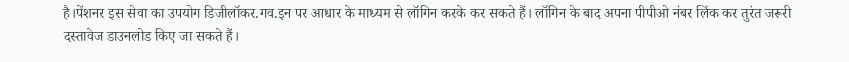है।पेंशनर इस सेवा का उपयोग डिजीलॉकर.गव.इन पर आधार के माध्यम से लॉगिन करके कर सकते हैं। लॉगिन के बाद अपना पीपीओ नंबर लिंक कर तुरंत जरूरी दस्तावेज डाउनलोड किए जा सकते हैं।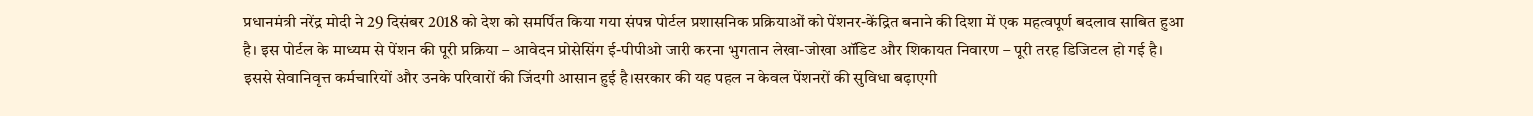प्रधानमंत्री नरेंद्र मोदी ने 29 दिसंबर 2018 को देश को समर्पित किया गया संपन्न पोर्टल प्रशासनिक प्रक्रियाओं को पेंशनर-केंद्रित बनाने की दिशा में एक महत्वपूर्ण बदलाव साबित हुआ है। इस पोर्टल के माध्यम से पेंशन की पूरी प्रक्रिया – आवेदन प्रोसेसिंग ई-पीपीओ जारी करना भुगतान लेखा-जोखा ऑडिट और शिकायत निवारण – पूरी तरह डिजिटल हो गई है। इससे सेवानिवृत्त कर्मचारियों और उनके परिवारों की जिंदगी आसान हुई है।सरकार की यह पहल न केवल पेंशनरों की सुविधा बढ़ाएगी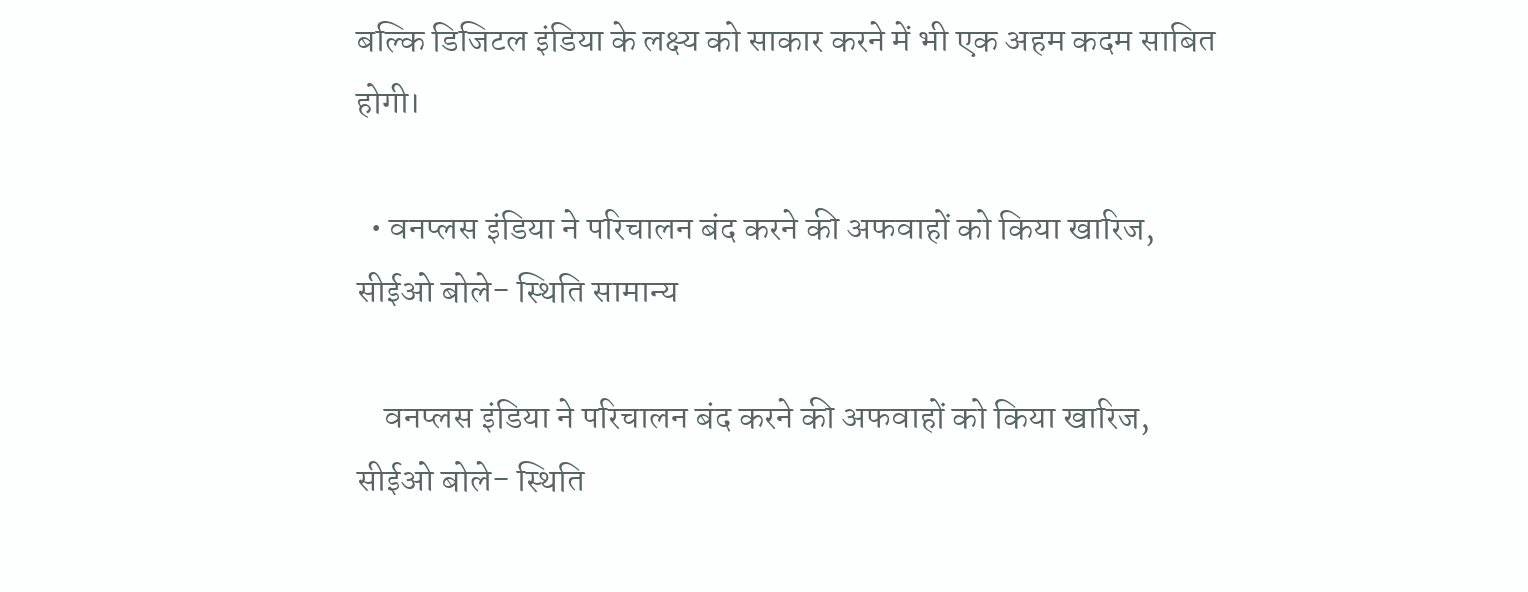बल्कि डिजिटल इंडिया के लक्ष्य को साकार करने में भी एक अहम कदम साबित होगी।

  • वनप्लस इंडिया ने परिचालन बंद करने की अफवाहों को किया खारिज, सीईओ बोले- स्थिति सामान्य

    वनप्लस इंडिया ने परिचालन बंद करने की अफवाहों को किया खारिज, सीईओ बोले- स्थिति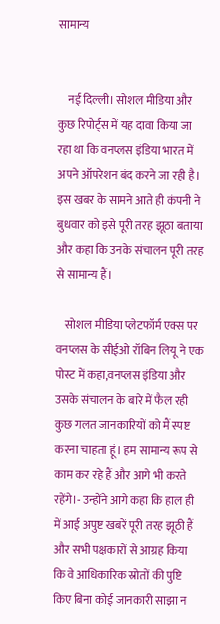सामान्य


    नई दिल्ली। सोशल मीडिया और कुछ रिपोर्ट्स में यह दावा किया जा रहा था कि वनप्लस इंडिया भारत में अपने ऑपरेशन बंद करने जा रही है। इस खबर के सामने आते ही कंपनी ने बुधवार को इसे पूरी तरह झूठा बताया और कहा कि उनके संचालन पूरी तरह से सामान्य हैं।

    सोशल मीडिया प्लेटफॉर्म एक्स पर वनप्लस के सीईओ रॉबिन लियू ने एक पोस्ट में कहा,वनप्लस इंडिया और उसके संचालन के बारे में फैल रही कुछ गलत जानकारियों को मैं स्पष्ट करना चाहता हूं। हम सामान्य रूप से काम कर रहे हैं और आगे भी करते रहेंगे।- उन्होंने आगे कहा कि हाल ही में आई अपुष्ट खबरें पूरी तरह झूठी हैं और सभी पक्षकारों से आग्रह किया कि वे आधिकारिक स्रोतों की पुष्टि किए बिना कोई जानकारी साझा न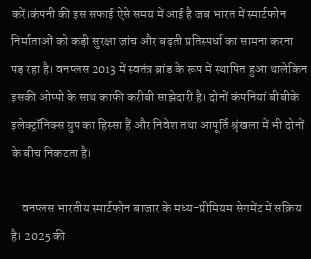करें।कंपनी की इस सफाई ऐसे समय में आई है जब भारत में स्मार्टफोन निर्माताओं को कड़ी सुरक्षा जांच और बढ़ती प्रतिस्पर्धा का सामना करना पड़ रहा है। वनप्लस 2013 में स्वतंत्र ब्रांड के रूप में स्थापित हुआ थालेकिन इसकी ओप्पो के साथ काफी करीबी साझेदारी है। दोनों कंपनियां बीबीके इलेक्ट्रॉनिक्स ग्रुप का हिस्सा हैं और निवेश तथा आपूर्ति श्रृंखला में भी दोनों के बीच निकटता है।

    वनप्लस भारतीय स्मार्टफोन बाजार के मध्य-प्रीमियम सेगमेंट में सक्रिय है। 2025 की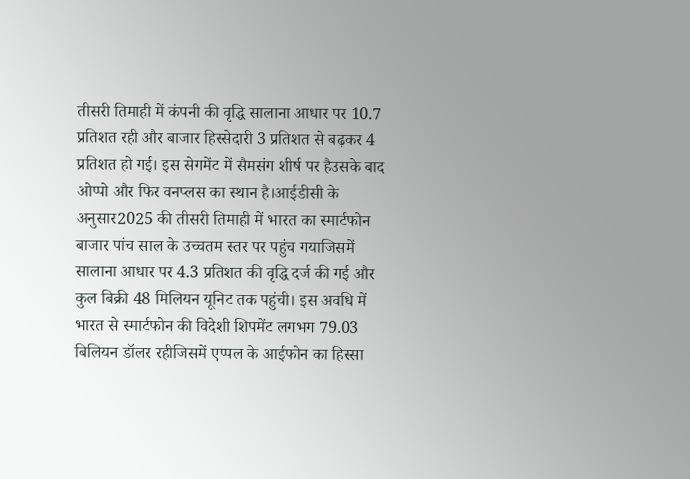तीसरी तिमाही में कंपनी की वृद्धि सालाना आधार पर 10.7 प्रतिशत रही और बाजार हिस्सेदारी 3 प्रतिशत से बढ़कर 4 प्रतिशत हो गई। इस सेगमेंट में सैमसंग शीर्ष पर हैउसके बाद ओप्पो और फिर वनप्लस का स्थान है।आईडीसी के अनुसार2025 की तीसरी तिमाही में भारत का स्मार्टफोन बाजार पांच साल के उच्चतम स्तर पर पहुंच गयाजिसमें सालाना आधार पर 4.3 प्रतिशत की वृद्धि दर्ज की गई और कुल बिक्री 48 मिलियन यूनिट तक पहुंची। इस अवधि में भारत से स्मार्टफोन की विदेशी शिपमेंट लगभग 79.03 बिलियन डॉलर रहीजिसमें एप्पल के आईफोन का हिस्सा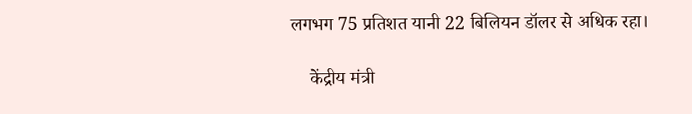लगभग 75 प्रतिशत यानी 22 बिलियन डॉलर से अधिक रहा।

    केंद्रीय मंत्री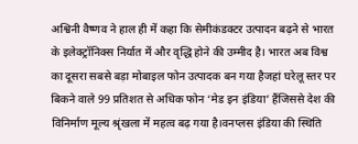अश्विनी वैष्णव ने हाल ही में कहा कि सेमीकंडक्टर उत्पादन बढ़ने से भारत के इलेक्ट्रॉनिक्स निर्यात में और वृद्धि होने की उम्मीद है। भारत अब विश्व का दूसरा सबसे बड़ा मोबाइल फोन उत्पादक बन गया हैजहां घरेलू स्तर पर बिकने वाले 99 प्रतिशत से अधिक फोन ‘मेड इन इंडिया’ हैंजिससे देश की विनिर्माण मूल्य श्रृंखला में महत्व बढ़ गया है।वनप्लस इंडिया की स्थिति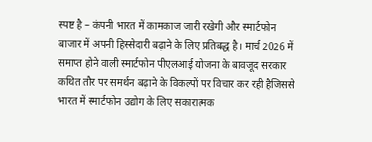स्पष्ट है – कंपनी भारत में कामकाज जारी रखेगी और स्मार्टफोन बाजार में अपनी हिस्सेदारी बढ़ाने के लिए प्रतिबद्ध है। मार्च 2026 में समाप्त होने वाली स्मार्टफोन पीएलआई योजना के बावजूद सरकार कथित तौर पर समर्थन बढ़ाने के विकल्पों पर विचार कर रही हैजिससे भारत में स्मार्टफोन उद्योग के लिए सकारात्मक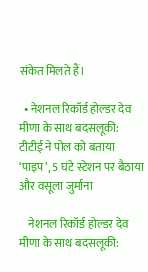संकेत मिलते हैं।

  • नेशनल रिकॉर्ड होल्डर देव मीणा के साथ बदसलूकी: टीटीई ने पोल को बताया ‘पाइप’, 5 घंटे स्टेशन पर बैठाया और वसूला जुर्माना

    नेशनल रिकॉर्ड होल्डर देव मीणा के साथ बदसलूकी: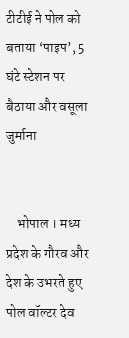टीटीई ने पोल को बताया ‘पाइप’, 5 घंटे स्टेशन पर बैठाया और वसूला जुर्माना


    भोपाल । मध्य प्रदेश के गौरव और देश के उभरते हुए पोल वॉल्टर देव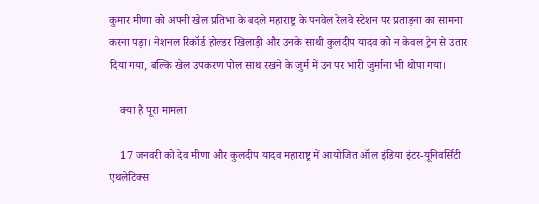कुमार मीणा को अपनी खेल प्रतिभा के बदले महाराष्ट्र के पनवेल रेलवे स्टेशन पर प्रताड़ना का सामना करना पड़ा। नेशनल रिकॉर्ड होल्डर खिलाड़ी और उनके साथी कुलदीप यादव को न केवल ट्रेन से उतार दिया गया, बल्कि खेल उपकरण पोल साथ रखने के जुर्म में उन पर भारी जुर्माना भी थोपा गया।

    क्या है पूरा मामला

    17 जनवरी को देव मीणा और कुलदीप यादव महाराष्ट्र में आयोजित ऑल इंडिया इंटर-यूनिवर्सिटी एथलेटिक्स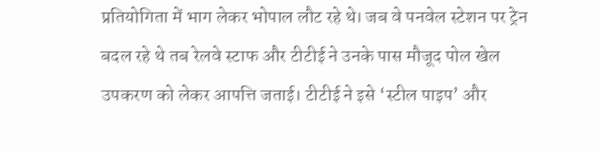प्रतियोगिता में भाग लेकर भोपाल लौट रहे थे। जब वे पनवेल स्टेशन पर ट्रेन बदल रहे थे तब रेलवे स्टाफ और टीटीई ने उनके पास मौजूद पोल खेल उपकरण को लेकर आपत्ति जताई। टीटीई ने इसे ‘स्टील पाइप’ और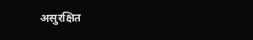असुरक्षित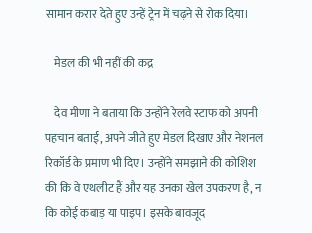सामान करार देते हुए उन्हें ट्रेन में चढ़ने से रोक दिया।

    मेडल की भी नहीं की कद्र

    देव मीणा ने बताया कि उन्होंने रेलवे स्टाफ को अपनी पहचान बताई, अपने जीते हुए मेडल दिखाए और नेशनल रिकॉर्ड के प्रमाण भी दिए। उन्होंने समझाने की कोशिश की कि वे एथलीट हैं और यह उनका खेल उपकरण है, न कि कोई कबाड़ या पाइप। इसके बावजूद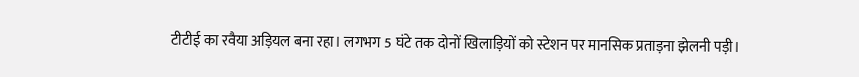टीटीई का रवैया अड़ियल बना रहा। लगभग 5 घंटे तक दोनों खिलाड़ियों को स्टेशन पर मानसिक प्रताड़ना झेलनी पड़ी।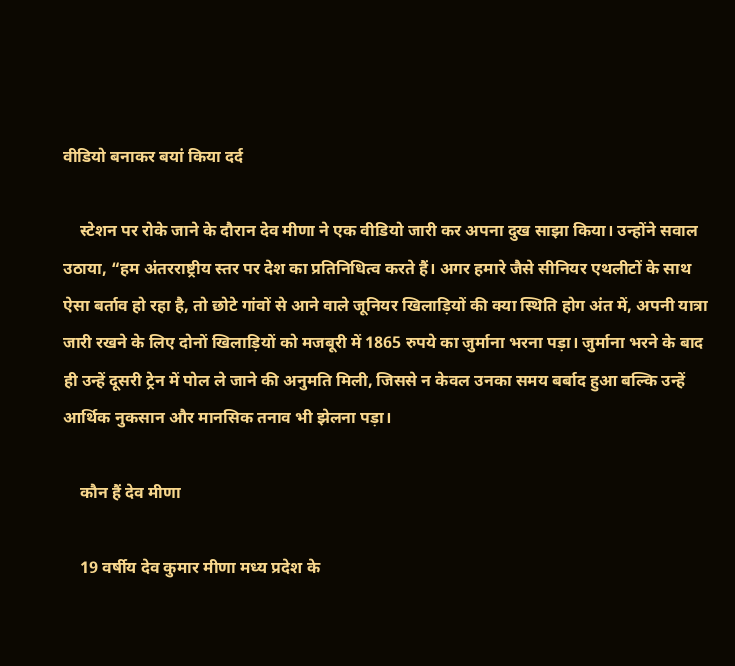वीडियो बनाकर बयां किया दर्द

    स्टेशन पर रोके जाने के दौरान देव मीणा ने एक वीडियो जारी कर अपना दुख साझा किया। उन्होंने सवाल उठाया, “हम अंतरराष्ट्रीय स्तर पर देश का प्रतिनिधित्व करते हैं। अगर हमारे जैसे सीनियर एथलीटों के साथ ऐसा बर्ताव हो रहा है, तो छोटे गांवों से आने वाले जूनियर खिलाड़ियों की क्या स्थिति होग अंत में, अपनी यात्रा जारी रखने के लिए दोनों खिलाड़ियों को मजबूरी में 1865 रुपये का जुर्माना भरना पड़ा। जुर्माना भरने के बाद ही उन्हें दूसरी ट्रेन में पोल ले जाने की अनुमति मिली, जिससे न केवल उनका समय बर्बाद हुआ बल्कि उन्हें आर्थिक नुकसान और मानसिक तनाव भी झेलना पड़ा।

    कौन हैं देव मीणा

    19 वर्षीय देव कुमार मीणा मध्य प्रदेश के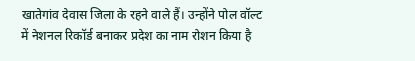खातेगांव देवास जिला के रहने वाले हैं। उन्होंने पोल वॉल्ट में नेशनल रिकॉर्ड बनाकर प्रदेश का नाम रोशन किया है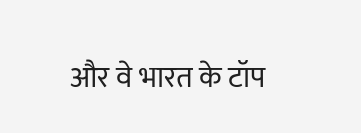और वे भारत के टॉप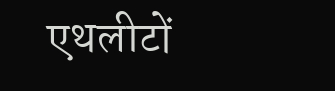एथलीटों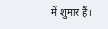में शुमार हैं।